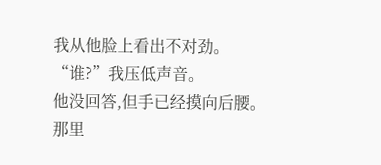我从他脸上看出不对劲。
“谁?”我压低声音。
他没回答,但手已经摸向后腰。
那里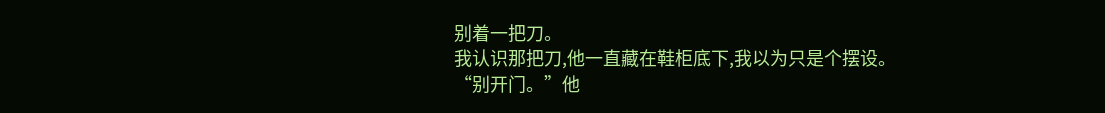别着一把刀。
我认识那把刀,他一直藏在鞋柜底下,我以为只是个摆设。
“别开门。”他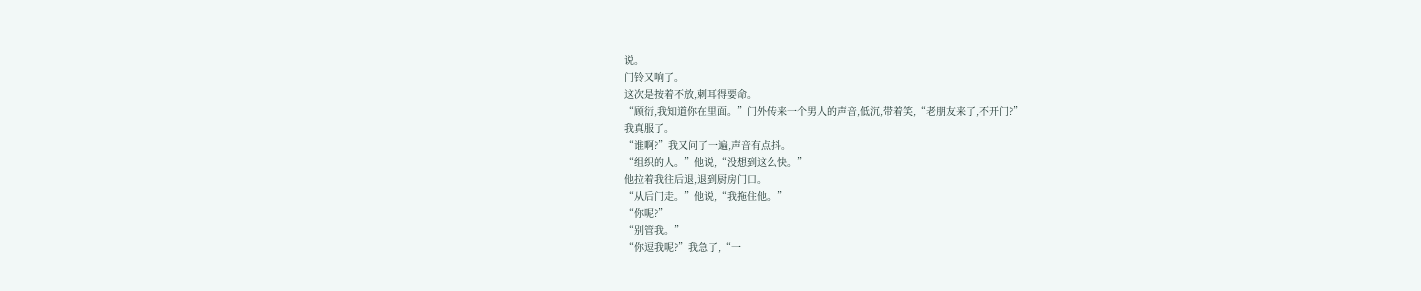说。
门铃又响了。
这次是按着不放,刺耳得要命。
“顾衍,我知道你在里面。”门外传来一个男人的声音,低沉,带着笑,“老朋友来了,不开门?”
我真服了。
“谁啊?”我又问了一遍,声音有点抖。
“组织的人。”他说,“没想到这么快。”
他拉着我往后退,退到厨房门口。
“从后门走。”他说,“我拖住他。”
“你呢?”
“别管我。”
“你逗我呢?”我急了,“一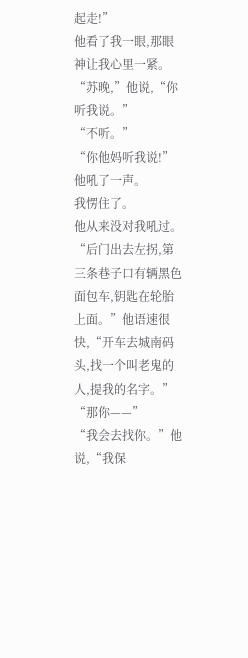起走!”
他看了我一眼,那眼神让我心里一紧。
“苏晚,”他说,“你听我说。”
“不听。”
“你他妈听我说!”他吼了一声。
我愣住了。
他从来没对我吼过。
“后门出去左拐,第三条巷子口有辆黑色面包车,钥匙在轮胎上面。”他语速很快,“开车去城南码头,找一个叫老鬼的人,提我的名字。”
“那你——”
“我会去找你。”他说,“我保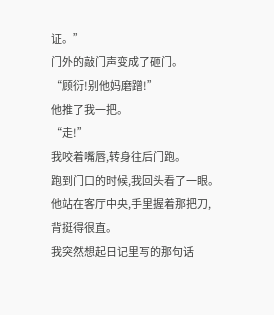证。”
门外的敲门声变成了砸门。
“顾衍!别他妈磨蹭!”
他推了我一把。
“走!”
我咬着嘴唇,转身往后门跑。
跑到门口的时候,我回头看了一眼。
他站在客厅中央,手里握着那把刀,背挺得很直。
我突然想起日记里写的那句话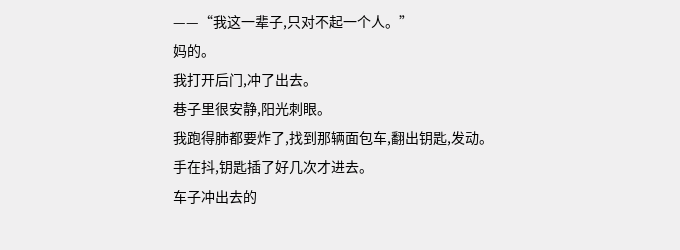——“我这一辈子,只对不起一个人。”
妈的。
我打开后门,冲了出去。
巷子里很安静,阳光刺眼。
我跑得肺都要炸了,找到那辆面包车,翻出钥匙,发动。
手在抖,钥匙插了好几次才进去。
车子冲出去的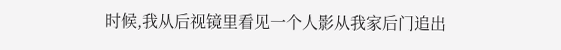时候,我从后视镜里看见一个人影从我家后门追出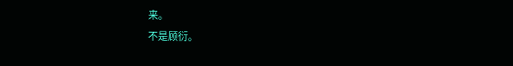来。
不是顾衍。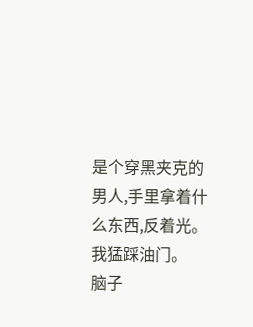是个穿黑夹克的男人,手里拿着什么东西,反着光。
我猛踩油门。
脑子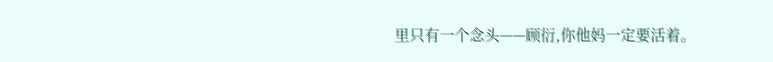里只有一个念头——顾衍,你他妈一定要活着。